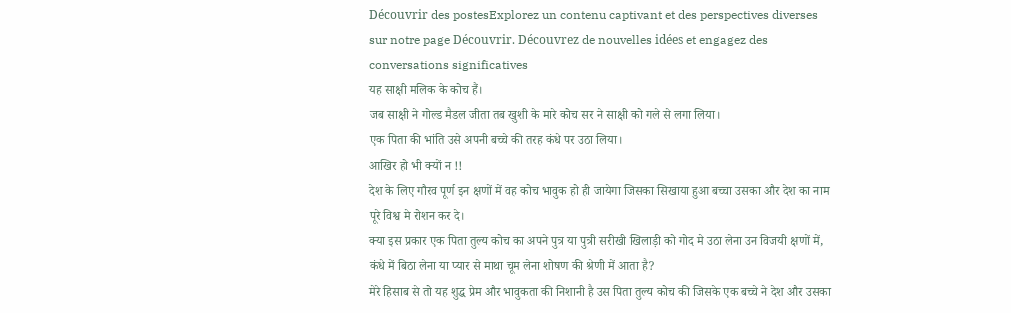Découvrir des postesExplorez un contenu captivant et des perspectives diverses sur notre page Découvrir. Découvrez de nouvelles idées et engagez des conversations significatives
यह साक्षी मलिक के कोच हैं।
जब साक्षी ने गोल्ड मैडल जीता तब खुशी के मारे कोच सर ने साक्षी को गले से लगा लिया।
एक पिता की भांति उसे अपनी बच्चे की तरह कंधे पर उठा लिया।
आखिर हो भी क्यों न !!
देश के लिए गौरव पूर्ण इन क्षणों में वह कोच भावुक हो ही जायेगा जिसका सिखाया हुआ बच्चा उसका और देश का नाम पूरे विश्व मे रोशन कर दे।
क्या इस प्रकार एक पिता तुल्य कोच का अपने पुत्र या पुत्री सरीखी खिलाड़ी को गोद मे उठा लेना उन विजयी क्षणों में, कंधे में बिठा लेना या प्यार से माथा चूम लेना शोषण की श्रेणी में आता है?
मेरे हिसाब से तो यह शुद्ध प्रेम और भावुकता की निशानी है उस पिता तुल्य कोच की जिसके एक बच्चे ने देश और उसका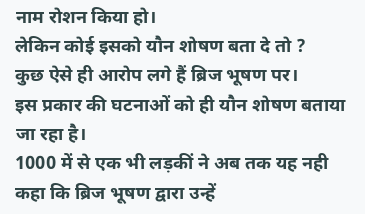नाम रोशन किया हो।
लेकिन कोई इसको यौन शोषण बता दे तो ?
कुछ ऐसे ही आरोप लगे हैं ब्रिज भूषण पर।
इस प्रकार की घटनाओं को ही यौन शोषण बताया जा रहा है।
1000 में से एक भी लड़कीं ने अब तक यह नही कहा कि ब्रिज भूषण द्वारा उन्हें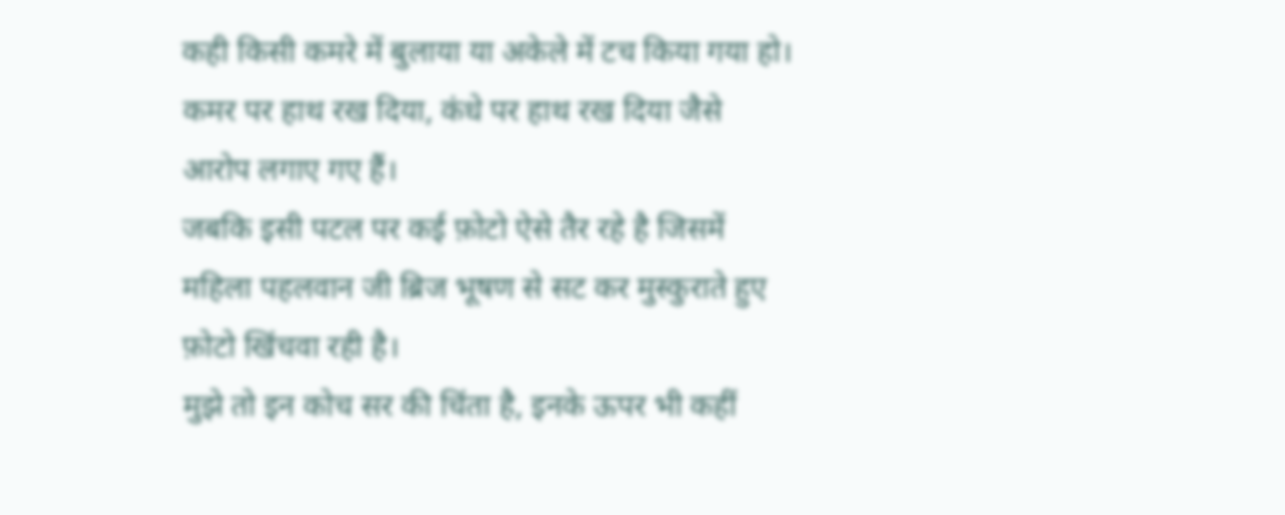कही किसी कमरे में बुलाया या अकेले में टच किया गया हो।
कमर पर हाथ रख दिया, कंधे पर हाथ रख दिया जैसे आरोप लगाए गए हैं।
जबकि इसी पटल पर कई फ़ोटो ऐसे तैर रहे है जिसमें महिला पहलवान जी ब्रिज भूषण से सट कर मुस्कुराते हुए फ़ोटो खिंचवा रही है।
मुझे तो इन कोच सर की चिंता है, इनके ऊपर भी कहीं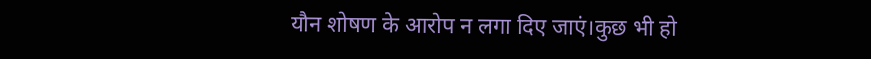यौन शोषण के आरोप न लगा दिए जाएं।कुछ भी हो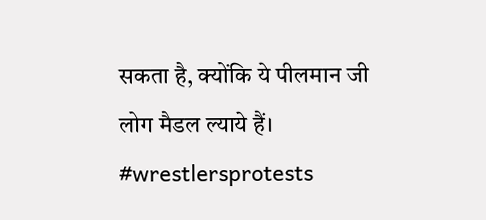सकता है, क्योंकि ये पीलमान जी लोग मैडल ल्याये हैं।
#wrestlersprotests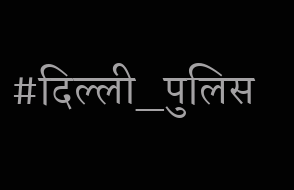#दिल्ली_पुलिस